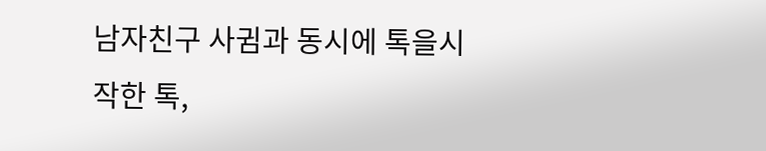남자친구 사귐과 동시에 톡을시작한 톡,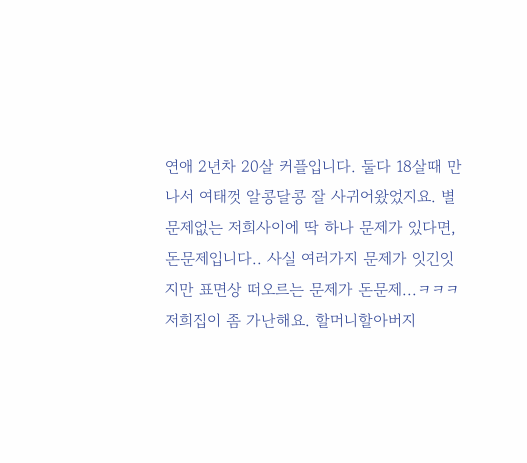연애 2년차 20살 커플입니다. 둘다 18살때 만나서 여태껏 알콩달콩 잘 사귀어왔었지요. 별 문제없는 저희사이에 딱 하나 문제가 있다면, 돈문제입니다.. 사실 여러가지 문제가 잇긴잇지만 표면상 떠오르는 문제가 돈문제...ㅋㅋㅋ 저희집이 좀 가난해요. 할머니할아버지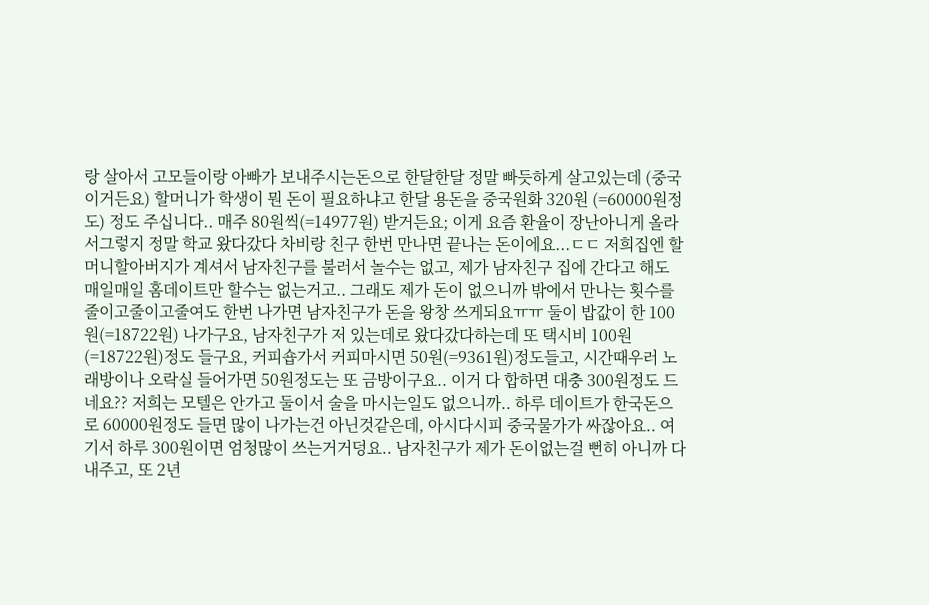랑 살아서 고모들이랑 아빠가 보내주시는돈으로 한달한달 정말 빠듯하게 살고있는데 (중국이거든요) 할머니가 학생이 뭔 돈이 필요하냐고 한달 용돈을 중국원화 320원 (=60000원정도) 정도 주십니다.. 매주 80원씩(=14977원) 받거든요; 이게 요즘 환율이 장난아니게 올라서그렇지 정말 학교 왔다갔다 차비랑 친구 한번 만나면 끝나는 돈이에요...ㄷㄷ 저희집엔 할머니할아버지가 계셔서 남자친구를 불러서 놀수는 없고, 제가 남자친구 집에 간다고 해도 매일매일 홈데이트만 할수는 없는거고.. 그래도 제가 돈이 없으니까 밖에서 만나는 횟수를 줄이고줄이고줄여도 한번 나가면 남자친구가 돈을 왕창 쓰게되요ㅠㅠ 둘이 밥값이 한 100원(=18722원) 나가구요, 남자친구가 저 있는데로 왔다갔다하는데 또 택시비 100원(=18722원)정도 들구요, 커피숍가서 커피마시면 50원(=9361원)정도들고, 시간때우러 노래방이나 오락실 들어가면 50원정도는 또 금방이구요.. 이거 다 합하면 대충 300원정도 드네요?? 저희는 모텔은 안가고 둘이서 술을 마시는일도 없으니까.. 하루 데이트가 한국돈으로 60000원정도 들면 많이 나가는건 아닌것같은데, 아시다시피 중국물가가 싸잖아요.. 여기서 하루 300원이면 엄청많이 쓰는거거덩요.. 남자친구가 제가 돈이없는걸 뻔히 아니까 다 내주고, 또 2년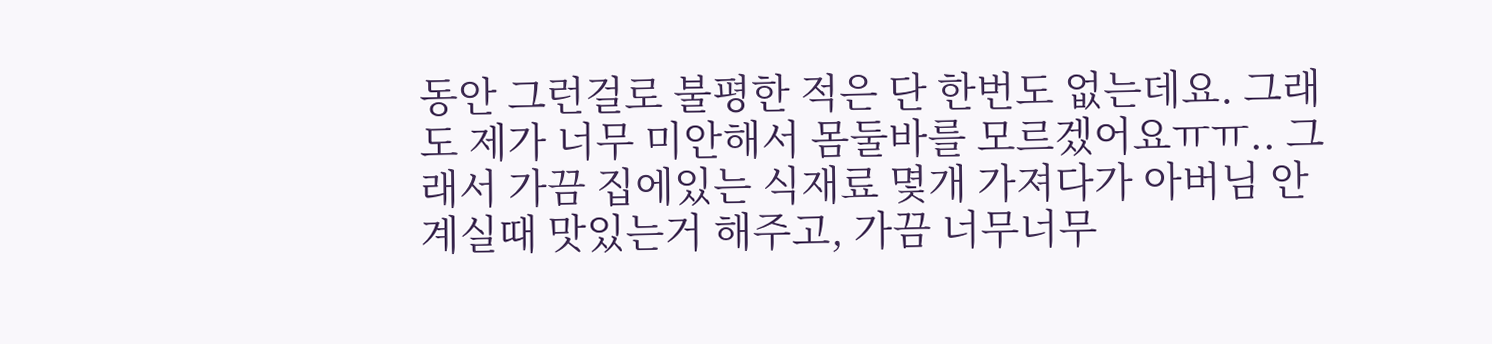동안 그런걸로 불평한 적은 단 한번도 없는데요. 그래도 제가 너무 미안해서 몸둘바를 모르겠어요ㅠㅠ.. 그래서 가끔 집에있는 식재료 몇개 가져다가 아버님 안계실때 맛있는거 해주고, 가끔 너무너무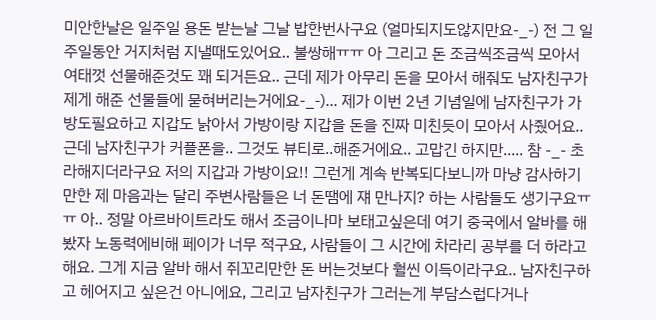미안한날은 일주일 용돈 받는날 그날 밥한번사구요 (얼마되지도않지만요-_-) 전 그 일주일동안 거지처럼 지낼때도있어요.. 불쌍해ㅠㅠ 아 그리고 돈 조금씩조금씩 모아서 여태껏 선물해준것도 꽤 되거든요.. 근데 제가 아무리 돈을 모아서 해줘도 남자친구가 제게 해준 선물들에 묻혀버리는거에요-_-)... 제가 이번 2년 기념일에 남자친구가 가방도필요하고 지갑도 낡아서 가방이랑 지갑을 돈을 진짜 미친듯이 모아서 사줬어요.. 근데 남자친구가 커플폰을.. 그것도 뷰티로..해준거에요.. 고맙긴 하지만..... 참 -_- 초라해지더라구요 저의 지갑과 가방이요!! 그런게 계속 반복되다보니까 마냥 감사하기만한 제 마음과는 달리 주변사람들은 너 돈땜에 쟤 만나지? 하는 사람들도 생기구요ㅠㅠ 아.. 정말 아르바이트라도 해서 조금이나마 보태고싶은데 여기 중국에서 알바를 해봤자 노동력에비해 페이가 너무 적구요, 사람들이 그 시간에 차라리 공부를 더 하라고 해요. 그게 지금 알바 해서 쥐꼬리만한 돈 버는것보다 훨씬 이득이라구요.. 남자친구하고 헤어지고 싶은건 아니에요, 그리고 남자친구가 그러는게 부담스럽다거나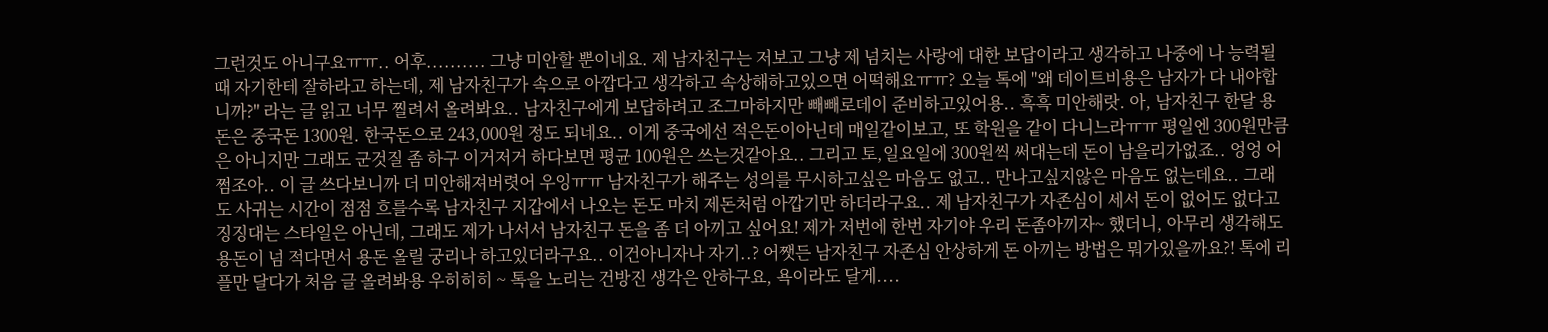그런것도 아니구요ㅠㅠ.. 어후.......... 그냥 미안할 뿐이네요. 제 남자친구는 저보고 그냥 제 넘치는 사랑에 대한 보답이라고 생각하고 나중에 나 능력될때 자기한테 잘하라고 하는데, 제 남자친구가 속으로 아깝다고 생각하고 속상해하고있으면 어떡해요ㅠㅠ? 오늘 톡에 "왜 데이트비용은 남자가 다 내야합니까?" 라는 글 읽고 너무 찔려서 올려봐요.. 남자친구에게 보답하려고 조그마하지만 빼빼로데이 준비하고있어용.. 흑흑 미안해랏. 아, 남자친구 한달 용돈은 중국돈 1300원. 한국돈으로 243,000원 정도 되네요.. 이게 중국에선 적은돈이아닌데 매일같이보고, 또 학원을 같이 다니느라ㅠㅠ 평일엔 300원만큼은 아니지만 그래도 군것질 좀 하구 이거저거 하다보면 평균 100원은 쓰는것같아요.. 그리고 토,일요일에 300원씩 써대는데 돈이 남을리가없죠.. 엉엉 어쩜조아.. 이 글 쓰다보니까 더 미안해져버렷어 우잉ㅠㅠ 남자친구가 해주는 성의를 무시하고싶은 마음도 없고.. 만나고싶지않은 마음도 없는데요.. 그래도 사귀는 시간이 점점 흐를수록 남자친구 지갑에서 나오는 돈도 마치 제돈처럼 아깝기만 하더라구요.. 제 남자친구가 자존심이 세서 돈이 없어도 없다고 징징대는 스타일은 아닌데, 그래도 제가 나서서 남자친구 돈을 좀 더 아끼고 싶어요! 제가 저번에 한번 자기야 우리 돈좀아끼자~ 했더니, 아무리 생각해도 용돈이 넘 적다면서 용돈 올릴 궁리나 하고있더라구요.. 이건아니자나 자기..? 어쨋든 남자친구 자존심 안상하게 돈 아끼는 방법은 뭐가있을까요?! 톡에 리플만 달다가 처음 글 올려봐용 우히히히 ~ 톡을 노리는 건방진 생각은 안하구요, 욕이라도 달게....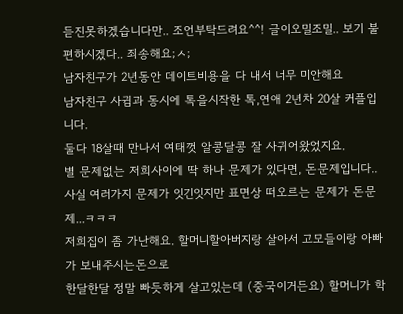듣진못하겠습니다만.. 조언부탁드려요^^! 글이오밀조밀.. 보기 불편하시겠다.. 죄송해요;ㅅ;
남자친구가 2년동안 데이트비용을 다 내서 너무 미안해요
남자친구 사귐과 동시에 톡을시작한 톡,연애 2년차 20살 커플입니다.
둘다 18살때 만나서 여태껏 알콩달콩 잘 사귀어왔었지요.
별 문제없는 저희사이에 딱 하나 문제가 있다면, 돈문제입니다..
사실 여러가지 문제가 잇긴잇지만 표면상 떠오르는 문제가 돈문제...ㅋㅋㅋ
저희집이 좀 가난해요. 할머니할아버지랑 살아서 고모들이랑 아빠가 보내주시는돈으로
한달한달 정말 빠듯하게 살고있는데 (중국이거든요) 할머니가 학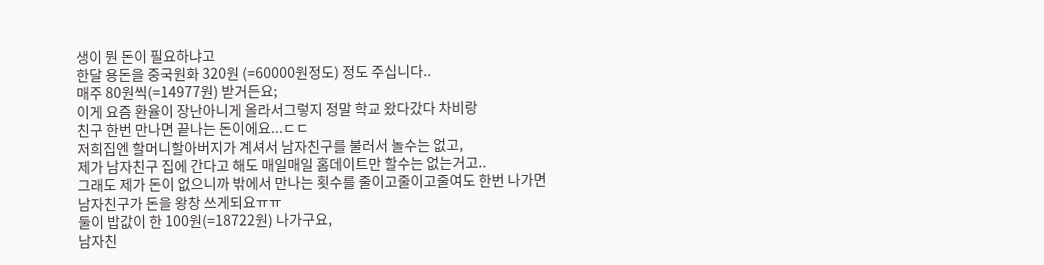생이 뭔 돈이 필요하냐고
한달 용돈을 중국원화 320원 (=60000원정도) 정도 주십니다..
매주 80원씩(=14977원) 받거든요;
이게 요즘 환율이 장난아니게 올라서그렇지 정말 학교 왔다갔다 차비랑
친구 한번 만나면 끝나는 돈이에요...ㄷㄷ
저희집엔 할머니할아버지가 계셔서 남자친구를 불러서 놀수는 없고,
제가 남자친구 집에 간다고 해도 매일매일 홈데이트만 할수는 없는거고..
그래도 제가 돈이 없으니까 밖에서 만나는 횟수를 줄이고줄이고줄여도 한번 나가면
남자친구가 돈을 왕창 쓰게되요ㅠㅠ
둘이 밥값이 한 100원(=18722원) 나가구요,
남자친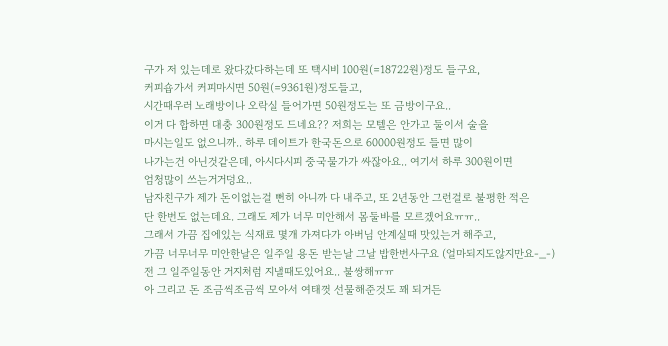구가 저 있는데로 왔다갔다하는데 또 택시비 100원(=18722원)정도 들구요,
커피숍가서 커피마시면 50원(=9361원)정도들고,
시간때우러 노래방이나 오락실 들어가면 50원정도는 또 금방이구요..
이거 다 합하면 대충 300원정도 드네요?? 저희는 모텔은 안가고 둘이서 술을
마시는일도 없으니까.. 하루 데이트가 한국돈으로 60000원정도 들면 많이
나가는건 아닌것같은데, 아시다시피 중국물가가 싸잖아요.. 여기서 하루 300원이면
엄청많이 쓰는거거덩요..
남자친구가 제가 돈이없는걸 뻔히 아니까 다 내주고, 또 2년동안 그런걸로 불평한 적은
단 한번도 없는데요. 그래도 제가 너무 미안해서 몸둘바를 모르겠어요ㅠㅠ..
그래서 가끔 집에있는 식재료 몇개 가져다가 아버님 안계실때 맛있는거 해주고,
가끔 너무너무 미안한날은 일주일 용돈 받는날 그날 밥한번사구요 (얼마되지도않지만요-_-)
전 그 일주일동안 거지처럼 지낼때도있어요.. 불쌍해ㅠㅠ
아 그리고 돈 조금씩조금씩 모아서 여태껏 선물해준것도 꽤 되거든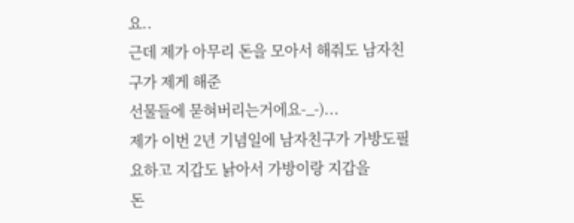요..
근데 제가 아무리 돈을 모아서 해줘도 남자친구가 제게 해준
선물들에 묻혀버리는거에요-_-)...
제가 이번 2년 기념일에 남자친구가 가방도필요하고 지갑도 낡아서 가방이랑 지갑을
돈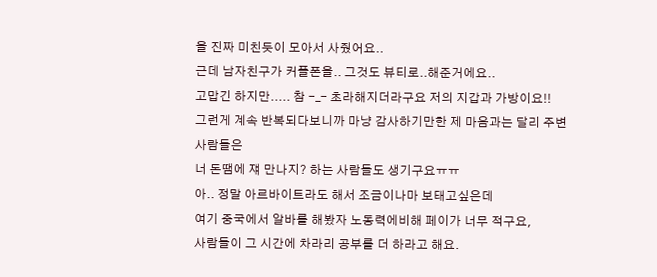을 진짜 미친듯이 모아서 사줬어요..
근데 남자친구가 커플폰을.. 그것도 뷰티로..해준거에요..
고맙긴 하지만..... 참 -_- 초라해지더라구요 저의 지갑과 가방이요!!
그런게 계속 반복되다보니까 마냥 감사하기만한 제 마음과는 달리 주변사람들은
너 돈땜에 쟤 만나지? 하는 사람들도 생기구요ㅠㅠ
아.. 정말 아르바이트라도 해서 조금이나마 보태고싶은데
여기 중국에서 알바를 해봤자 노동력에비해 페이가 너무 적구요,
사람들이 그 시간에 차라리 공부를 더 하라고 해요.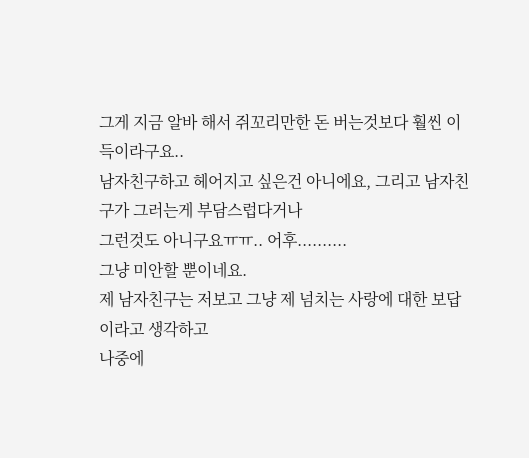그게 지금 알바 해서 쥐꼬리만한 돈 버는것보다 훨씬 이득이라구요..
남자친구하고 헤어지고 싶은건 아니에요, 그리고 남자친구가 그러는게 부담스럽다거나
그런것도 아니구요ㅠㅠ.. 어후..........
그냥 미안할 뿐이네요.
제 남자친구는 저보고 그냥 제 넘치는 사랑에 대한 보답이라고 생각하고
나중에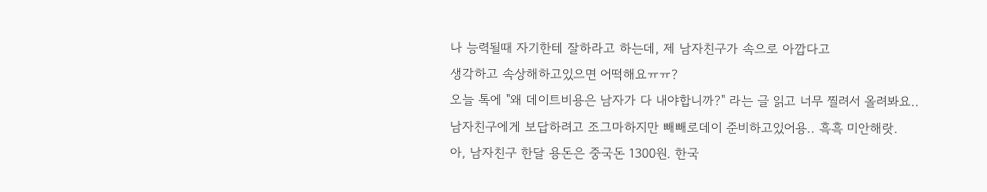나 능력될때 자기한테 잘하라고 하는데, 제 남자친구가 속으로 아깝다고
생각하고 속상해하고있으면 어떡해요ㅠㅠ?
오늘 톡에 "왜 데이트비용은 남자가 다 내야합니까?" 라는 글 읽고 너무 찔려서 올려봐요..
남자친구에게 보답하려고 조그마하지만 빼빼로데이 준비하고있어용.. 흑흑 미안해랏.
아, 남자친구 한달 용돈은 중국돈 1300원. 한국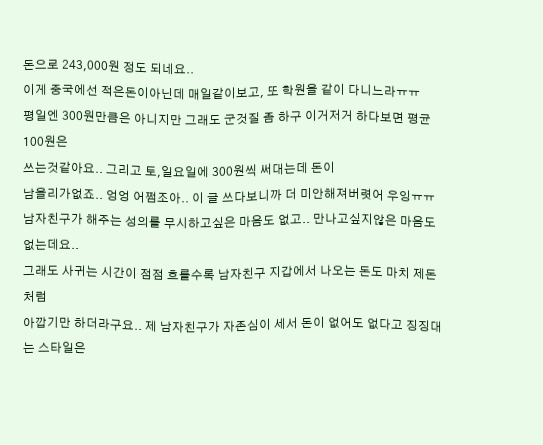돈으로 243,000원 정도 되네요..
이게 중국에선 적은돈이아닌데 매일같이보고, 또 학원을 같이 다니느라ㅠㅠ
평일엔 300원만큼은 아니지만 그래도 군것질 좀 하구 이거저거 하다보면 평균 100원은
쓰는것같아요.. 그리고 토,일요일에 300원씩 써대는데 돈이
남을리가없죠.. 엉엉 어쩜조아.. 이 글 쓰다보니까 더 미안해져버렷어 우잉ㅠㅠ
남자친구가 해주는 성의를 무시하고싶은 마음도 없고.. 만나고싶지않은 마음도 없는데요..
그래도 사귀는 시간이 점점 흐를수록 남자친구 지갑에서 나오는 돈도 마치 제돈처럼
아깝기만 하더라구요.. 제 남자친구가 자존심이 세서 돈이 없어도 없다고 징징대는 스타일은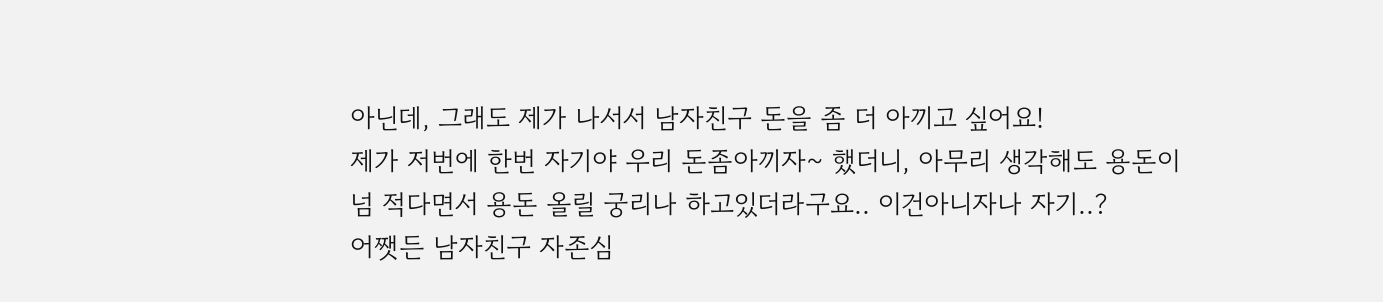아닌데, 그래도 제가 나서서 남자친구 돈을 좀 더 아끼고 싶어요!
제가 저번에 한번 자기야 우리 돈좀아끼자~ 했더니, 아무리 생각해도 용돈이
넘 적다면서 용돈 올릴 궁리나 하고있더라구요.. 이건아니자나 자기..?
어쨋든 남자친구 자존심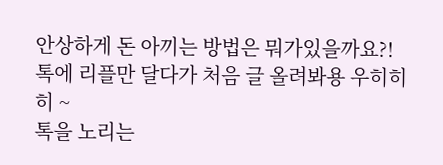안상하게 돈 아끼는 방법은 뭐가있을까요?!
톡에 리플만 달다가 처음 글 올려봐용 우히히히 ~
톡을 노리는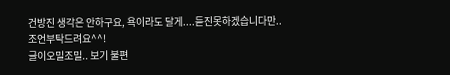건방진 생각은 안하구요, 욕이라도 달게....듣진못하겠습니다만..
조언부탁드려요^^!
글이오밀조밀.. 보기 불편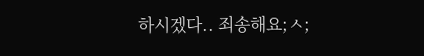하시겠다.. 죄송해요;ㅅ;